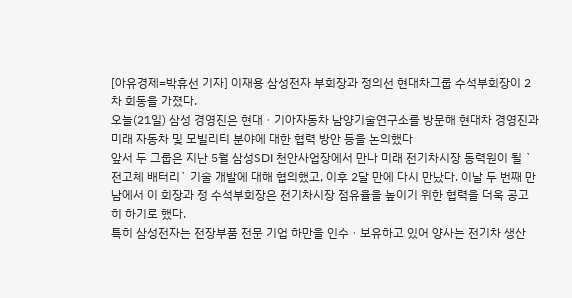[아유경제=박휴선 기자] 이재용 삼성전자 부회장과 정의선 현대차그룹 수석부회장이 2차 회동을 가졌다.
오늘(21일) 삼성 경영진은 현대ㆍ기아자동차 남양기술연구소를 방문해 현대차 경영진과 미래 자동차 및 모빌리티 분야에 대한 협력 방안 등을 논의했다
앞서 두 그룹은 지난 5월 삼성SDI 천안사업장에서 만나 미래 전기차시장 동력원이 될 `전고체 배터리` 기술 개발에 대해 협의했고, 이후 2달 만에 다시 만났다. 이날 두 번째 만남에서 이 회장과 정 수석부회장은 전기차시장 점유율을 높이기 위한 협력을 더욱 공고히 하기로 했다.
특히 삼성전자는 전장부품 전문 기업 하만을 인수ㆍ보유하고 있어 양사는 전기차 생산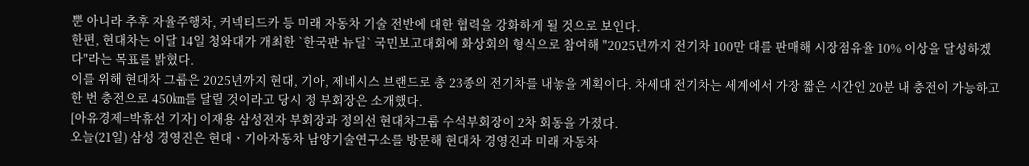뿐 아니라 추후 자율주행차, 커넥티드카 등 미래 자동차 기술 전반에 대한 협력을 강화하게 될 것으로 보인다.
한편, 현대차는 이달 14일 청와대가 개최한 `한국판 뉴딜` 국민보고대회에 화상회의 형식으로 참여해 "2025년까지 전기차 100만 대를 판매해 시장점유율 10% 이상을 달성하겠다"라는 목표를 밝혔다.
이를 위해 현대차 그룹은 2025년까지 현대, 기아, 제네시스 브랜드로 총 23종의 전기차를 내놓을 계획이다. 차세대 전기차는 세계에서 가장 짧은 시간인 20분 내 충전이 가능하고 한 번 충전으로 450㎞를 달릴 것이라고 당시 정 부회장은 소개했다.
[아유경제=박휴선 기자] 이재용 삼성전자 부회장과 정의선 현대차그룹 수석부회장이 2차 회동을 가졌다.
오늘(21일) 삼성 경영진은 현대ㆍ기아자동차 남양기술연구소를 방문해 현대차 경영진과 미래 자동차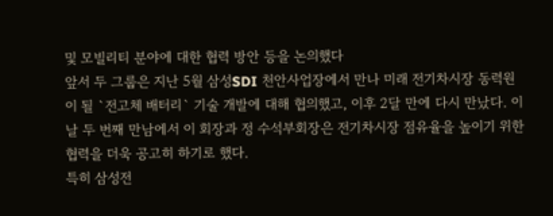및 모빌리티 분야에 대한 협력 방안 등을 논의했다
앞서 두 그룹은 지난 5월 삼성SDI 천안사업장에서 만나 미래 전기차시장 동력원이 될 `전고체 배터리` 기술 개발에 대해 협의했고, 이후 2달 만에 다시 만났다. 이날 두 번째 만남에서 이 회장과 정 수석부회장은 전기차시장 점유율을 높이기 위한 협력을 더욱 공고히 하기로 했다.
특히 삼성전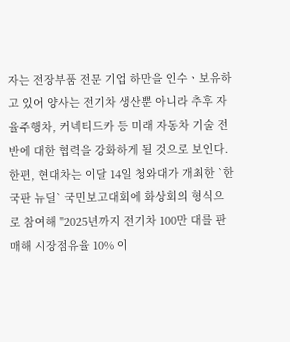자는 전장부품 전문 기업 하만을 인수ㆍ보유하고 있어 양사는 전기차 생산뿐 아니라 추후 자율주행차, 커넥티드카 등 미래 자동차 기술 전반에 대한 협력을 강화하게 될 것으로 보인다.
한편, 현대차는 이달 14일 청와대가 개최한 `한국판 뉴딜` 국민보고대회에 화상회의 형식으로 참여해 "2025년까지 전기차 100만 대를 판매해 시장점유율 10% 이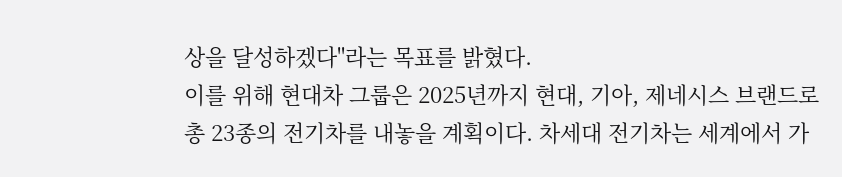상을 달성하겠다"라는 목표를 밝혔다.
이를 위해 현대차 그룹은 2025년까지 현대, 기아, 제네시스 브랜드로 총 23종의 전기차를 내놓을 계획이다. 차세대 전기차는 세계에서 가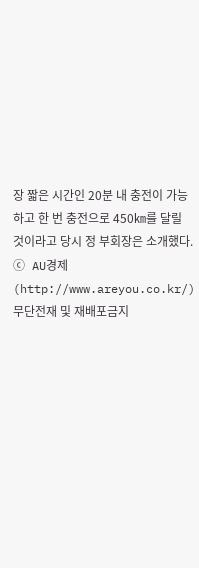장 짧은 시간인 20분 내 충전이 가능하고 한 번 충전으로 450㎞를 달릴 것이라고 당시 정 부회장은 소개했다.
ⓒ AU경제(http://www.areyou.co.kr/) 무단전재 및 재배포금지